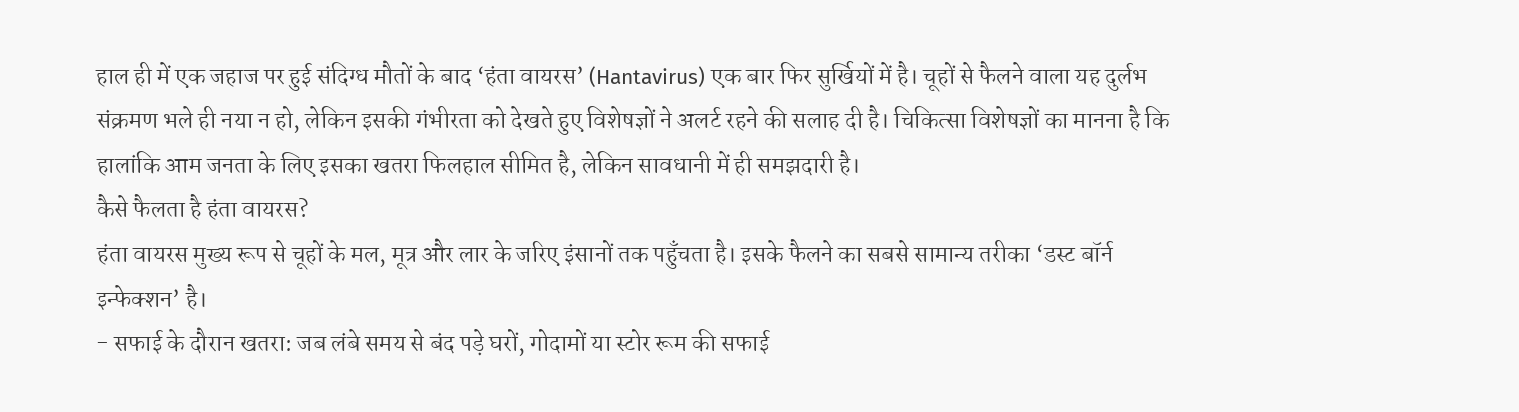हाल ही में एक जहाज पर हुई संदिग्ध मौतों के बाद ‘हंता वायरस’ (Hantavirus) एक बार फिर सुर्खियों में है। चूहों से फैलने वाला यह दुर्लभ संक्रमण भले ही नया न हो, लेकिन इसकी गंभीरता को देखते हुए विशेषज्ञों ने अलर्ट रहने की सलाह दी है। चिकित्सा विशेषज्ञों का मानना है कि हालांकि आम जनता के लिए इसका खतरा फिलहाल सीमित है, लेकिन सावधानी में ही समझदारी है।
कैसे फैलता है हंता वायरस?
हंता वायरस मुख्य रूप से चूहों के मल, मूत्र और लार के जरिए इंसानों तक पहुँचता है। इसके फैलने का सबसे सामान्य तरीका ‘डस्ट बॉर्न इन्फेक्शन’ है।
- सफाई के दौरान खतरा: जब लंबे समय से बंद पड़े घरों, गोदामों या स्टोर रूम की सफाई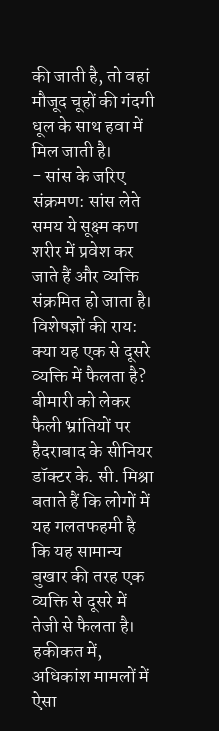की जाती है, तो वहां मौजूद चूहों की गंदगी धूल के साथ हवा में मिल जाती है।
- सांस के जरिए संक्रमण: सांस लेते समय ये सूक्ष्म कण शरीर में प्रवेश कर जाते हैं और व्यक्ति संक्रमित हो जाता है।
विशेषज्ञों की राय: क्या यह एक से दूसरे व्यक्ति में फैलता है?
बीमारी को लेकर फैली भ्रांतियों पर हैदराबाद के सीनियर डॉक्टर के. सी. मिश्रा बताते हैं कि लोगों में यह गलतफहमी है कि यह सामान्य बुखार की तरह एक व्यक्ति से दूसरे में तेजी से फैलता है। हकीकत में, अधिकांश मामलों में ऐसा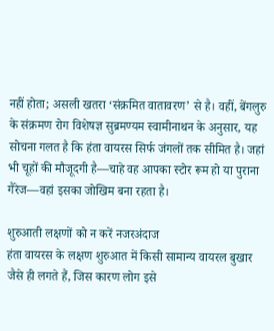नहीं होता; असली खतरा ‘संक्रमित वातावरण’ से है। वहीं, बेंगलुरु के संक्रमण रोग विशेषज्ञ सुब्रमण्यम स्वामीनाथन के अनुसार, यह सोचना गलत है कि हंता वायरस सिर्फ जंगलों तक सीमित है। जहां भी चूहों की मौजूदगी है—चाहे वह आपका स्टोर रूम हो या पुराना गैरेज—वहां इसका जोखिम बना रहता है।

शुरुआती लक्षणों को न करें नजरअंदाज
हंता वायरस के लक्षण शुरुआत में किसी सामान्य वायरल बुखार जैसे ही लगते हैं, जिस कारण लोग इसे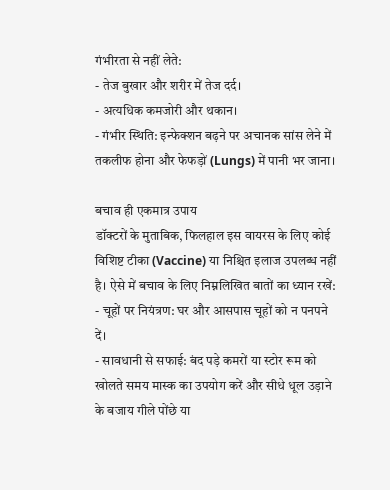गंभीरता से नहीं लेते:
- तेज बुखार और शरीर में तेज दर्द।
- अत्यधिक कमजोरी और थकान।
- गंभीर स्थिति: इन्फेक्शन बढ़ने पर अचानक सांस लेने में तकलीफ होना और फेफड़ों (Lungs) में पानी भर जाना।

बचाव ही एकमात्र उपाय
डॉक्टरों के मुताबिक, फिलहाल इस वायरस के लिए कोई विशिष्ट टीका (Vaccine) या निश्चित इलाज उपलब्ध नहीं है। ऐसे में बचाव के लिए निम्नलिखित बातों का ध्यान रखें:
- चूहों पर नियंत्रण: घर और आसपास चूहों को न पनपने दें।
- सावधानी से सफाई: बंद पड़े कमरों या स्टोर रूम को खोलते समय मास्क का उपयोग करें और सीधे धूल उड़ाने के बजाय गीले पोंछे या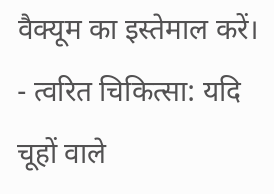वैक्यूम का इस्तेमाल करें।
- त्वरित चिकित्सा: यदि चूहों वाले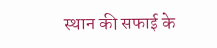स्थान की सफाई के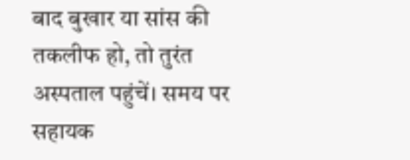बाद बुखार या सांस की तकलीफ हो, तो तुरंत अस्पताल पहुंचें। समय पर सहायक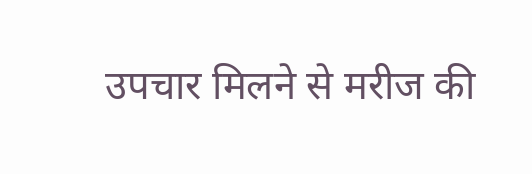उपचार मिलने से मरीज की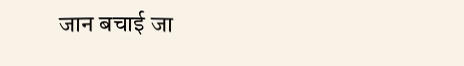जान बचाई जा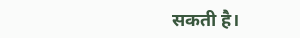सकती है।